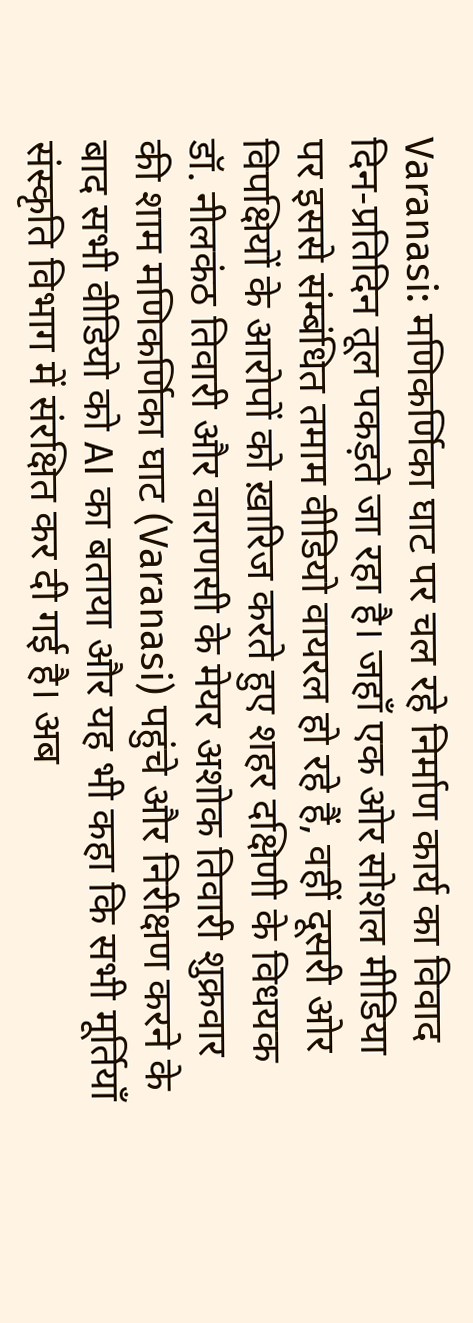Varanasi: मणिकर्णिका घाट पर चल रहे निर्माण कार्य का विवाद दिन-प्रतिदिन तूल पकड़ते जा रहा है। जहाँ एक ओर सोशल मीडिया पर इससे संम्बंधित तमाम वीडियो वायरल हो रहे हैं, वहीं दूसरी ओर विपक्षियों के आरोपों को ख़ारिज करते हुए शहर दक्षिणी के विधयक डॉ. नीलकंठ तिवारी और वाराणसी के मेयर अशोक तिवारी शुक्रवार की शाम मणिकर्णिका घाट (Varanasi) पहुंचे और निरीक्षण करने के बाद सभी वीडियो को AI का बताया और यह भी कहा कि सभी मूर्तियाँ संस्कृति विभाग में संरक्षित कर दी गई है। अब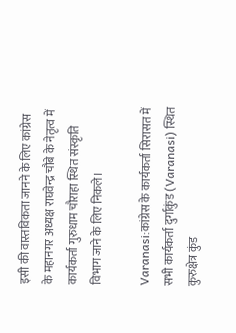इसी की वास्तविकता जानने के लिए कांग्रेस के महानगर अध्यक्ष राघवेन्द्र चौबे के नेतृत्व में कार्यकर्ता गुरुधाम चौराहा स्थित संस्कृति विभाग जाने के लिए निकले।

Varanasi:कांग्रेस के कार्यकर्ता सिरासत में
सभी कार्यकर्ता दुर्गाकुंड (Varanasi) स्थित कुरुक्षेत्र कुंड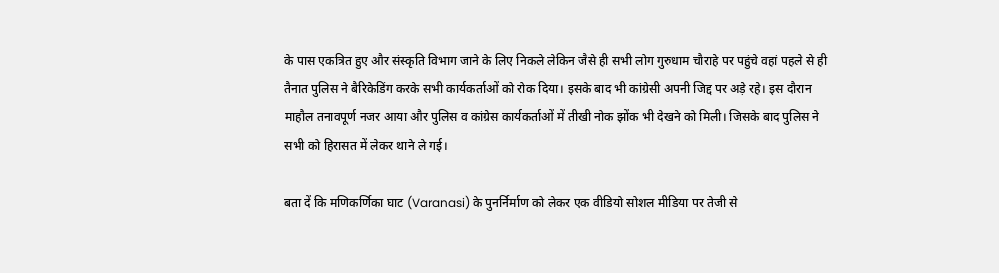के पास एकत्रित हुए और संस्कृति विभाग जाने के लिए निकले लेकिन जैसे ही सभी लोग गुरुधाम चौराहे पर पहुंचे वहां पहले से ही तैनात पुलिस ने बैरिकेडिंग करके सभी कार्यकर्ताओं को रोक दिया। इसके बाद भी कांग्रेसी अपनी जिद्द पर अड़े रहे। इस दौरान माहौल तनावपूर्ण नजर आया और पुलिस व कांग्रेस कार्यकर्ताओं में तीखी नोक झोंक भी देखने को मिली। जिसके बाद पुलिस ने सभी को हिरासत में लेकर थाने ले गई।

बता दें कि मणिकर्णिका घाट (Varanasi) के पुनर्निर्माण को लेकर एक वीडियो सोशल मीडिया पर तेजी से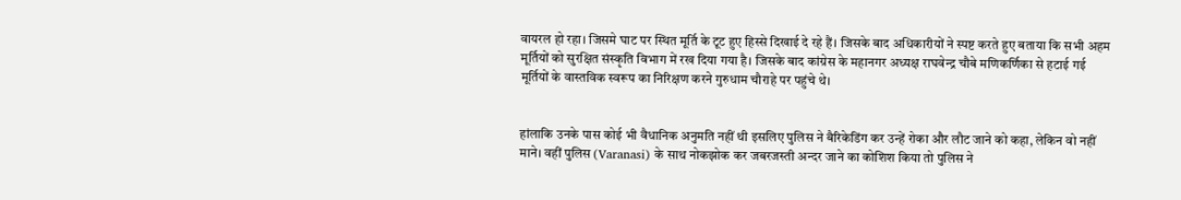वायरल हो रहा। जिसमे घाट पर स्थित मूर्ति के टूट हुए हिस्से दिखाई दे रहे हैं। जिसके बाद अधिकारीयों ने स्पष्ट करते हुए बताया कि सभी अहम मूर्तियों को सुरक्षित संस्कृति विभाग में रख दिया गया है। जिसके बाद कांग्रेस के महानगर अध्यक्ष राघवेन्द्र चौबे मणिकर्णिका से हटाई गई मूर्तियों के वास्तविक स्वरूप का निरिक्षण करने गुरुधाम चौराहे पर पहुंचे थे।


हांलाकि उनके पास कोई भी वैधानिक अनुमति नहीं थी इसलिए पुलिस ने बैरिकेडिंग कर उन्हें रोका और लौट जाने को कहा, लेकिन वो नहीं माने। वहीं पुलिस (Varanasi) के साथ नोकझोक कर जबरजस्ती अन्दर जाने का कोशिश किया तो पुलिस ने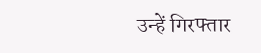उन्हें गिरफ्तार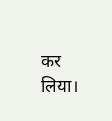कर लिया।